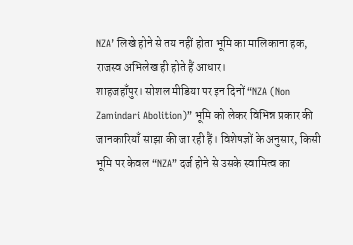NZA’ लिखे होने से तय नहीं होता भूमि का मालिकाना हक, राजस्व अभिलेख ही होते हैं आधार।
शाहजहाँपुर। सोशल मीडिया पर इन दिनों “NZA (Non Zamindari Abolition)” भूमि को लेकर विभिन्न प्रकार की जानकारियाँ साझा की जा रही हैं। विशेषज्ञों के अनुसार, किसी भूमि पर केवल “NZA” दर्ज होने से उसके स्वामित्व का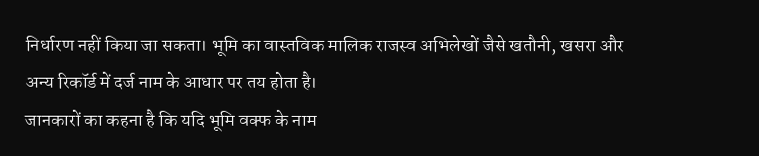निर्धारण नहीं किया जा सकता। भूमि का वास्तविक मालिक राजस्व अभिलेखों जैसे खतौनी, खसरा और अन्य रिकॉर्ड में दर्ज नाम के आधार पर तय होता है।
जानकारों का कहना है कि यदि भूमि वक्फ के नाम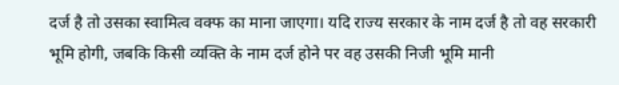दर्ज है तो उसका स्वामित्व वक्फ का माना जाएगा। यदि राज्य सरकार के नाम दर्ज है तो वह सरकारी भूमि होगी, जबकि किसी व्यक्ति के नाम दर्ज होने पर वह उसकी निजी भूमि मानी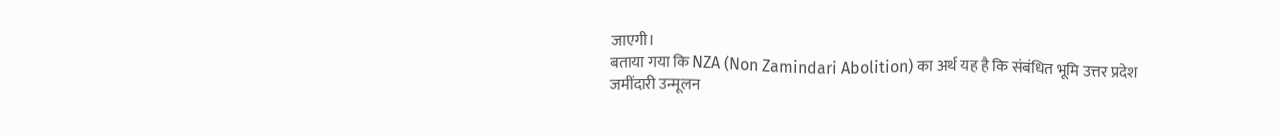जाएगी।
बताया गया कि NZA (Non Zamindari Abolition) का अर्थ यह है कि संबंधित भूमि उत्तर प्रदेश जमींदारी उन्मूलन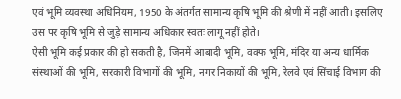एवं भूमि व्यवस्था अधिनियम, 1950 के अंतर्गत सामान्य कृषि भूमि की श्रेणी में नहीं आती। इसलिए उस पर कृषि भूमि से जुड़े सामान्य अधिकार स्वतः लागू नहीं होते।
ऐसी भूमि कई प्रकार की हो सकती है, जिनमें आबादी भूमि, वक्फ भूमि, मंदिर या अन्य धार्मिक संस्थाओं की भूमि, सरकारी विभागों की भूमि, नगर निकायों की भूमि, रेलवे एवं सिंचाई विभाग की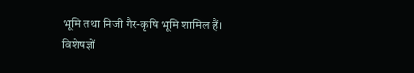भूमि तथा निजी गैर-कृषि भूमि शामिल हैं।
विशेषज्ञों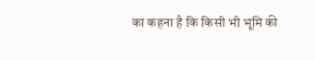का कहना है कि किसी भी भूमि की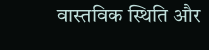वास्तविक स्थिति और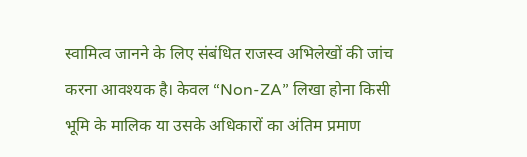स्वामित्व जानने के लिए संबंधित राजस्व अभिलेखों की जांच करना आवश्यक है। केवल “Non-ZA” लिखा होना किसी भूमि के मालिक या उसके अधिकारों का अंतिम प्रमाण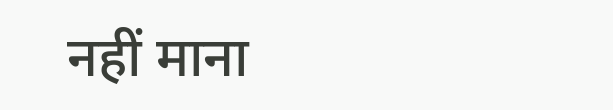नहीं माना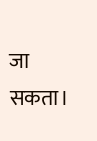जा सकता।